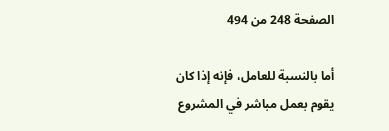الصفحة 248 من 494

أما بالنسبة للعامل، فإنه إذا كان يقوم بعمل مباشر في المشروع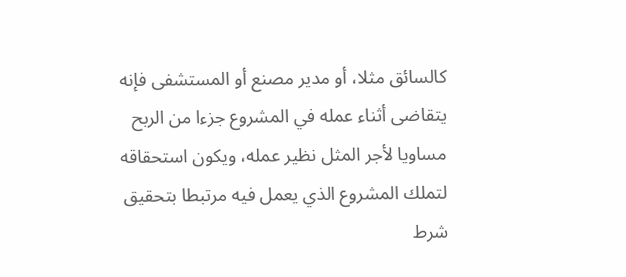كالسائق مثلا، أو مدير مصنع أو المستشفى فإنه يتقاضى أثناء عمله في المشروع جزءا من الربح مساويا لأجر المثل نظير عمله، ويكون استحقاقه لتملك المشروع الذي يعمل فيه مرتبطا بتحقيق شرط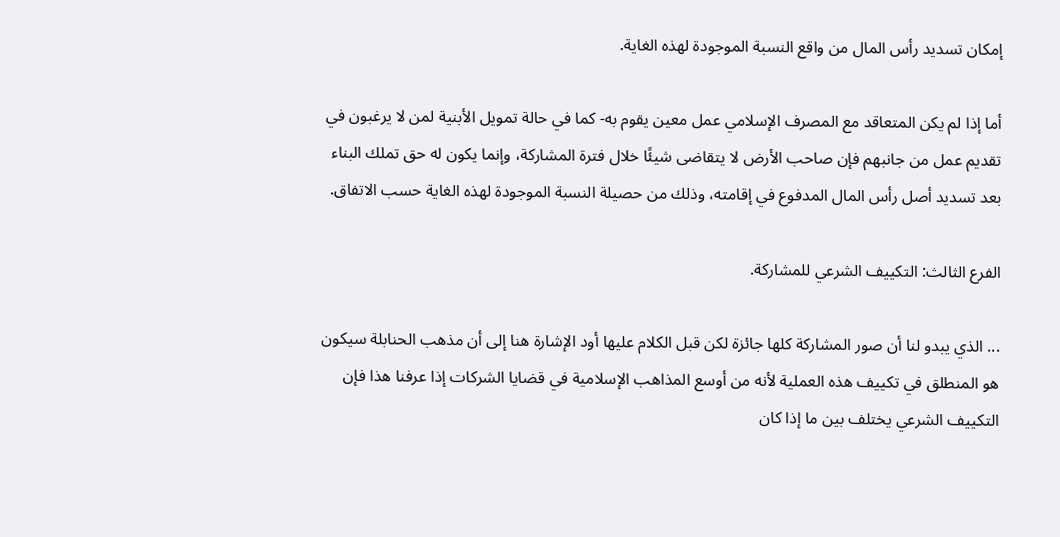إمكان تسديد رأس المال من واقع النسبة الموجودة لهذه الغاية.

أما إذا لم يكن المتعاقد مع المصرف الإسلامي عمل معين يقوم به- كما في حالة تمويل الأبنية لمن لا يرغبون في تقديم عمل من جانبهم فإن صاحب الأرض لا يتقاضى شيئًا خلال فترة المشاركة، وإنما يكون له حق تملك البناء بعد تسديد أصل رأس المال المدفوع في إقامته، وذلك من حصيلة النسبة الموجودة لهذه الغاية حسب الاتفاق.

الفرع الثالث: التكييف الشرعي للمشاركة.

... الذي يبدو لنا أن صور المشاركة كلها جائزة لكن قبل الكلام عليها أود الإشارة هنا إلى أن مذهب الحنابلة سيكون هو المنطلق في تكييف هذه العملية لأنه من أوسع المذاهب الإسلامية في قضايا الشركات إذا عرفنا هذا فإن التكييف الشرعي يختلف بين ما إذا كان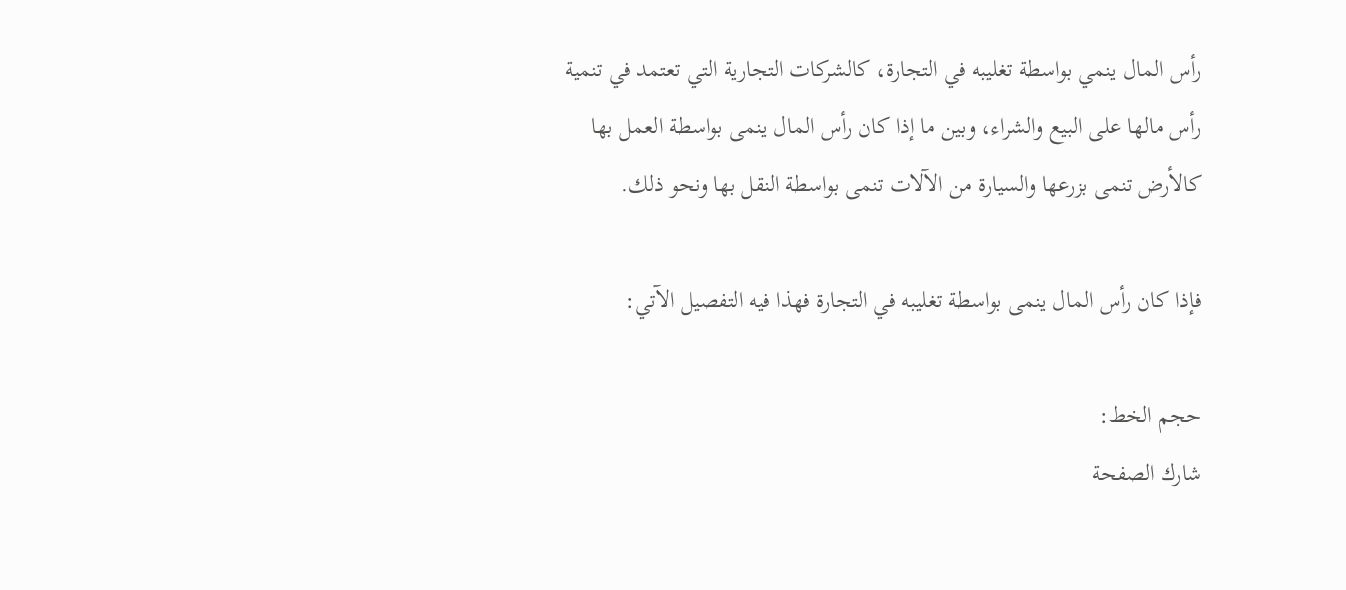رأس المال ينمي بواسطة تغليبه في التجارة، كالشركات التجارية التي تعتمد في تنمية رأس مالها على البيع والشراء، وبين ما إذا كان رأس المال ينمى بواسطة العمل بها كالأرض تنمى بزرعها والسيارة من الآلات تنمى بواسطة النقل بها ونحو ذلك.

فإذا كان رأس المال ينمى بواسطة تغليبه في التجارة فهذا فيه التفصيل الآتي:

حجم الخط:
شارك الصفحة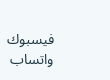فيسبوك واتساب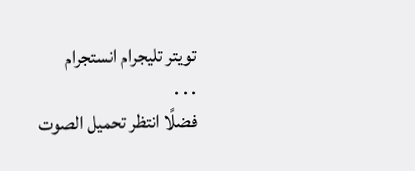تويتر تليجرام انستجرام
. . .
فضلًا انتظر تحميل الصوت